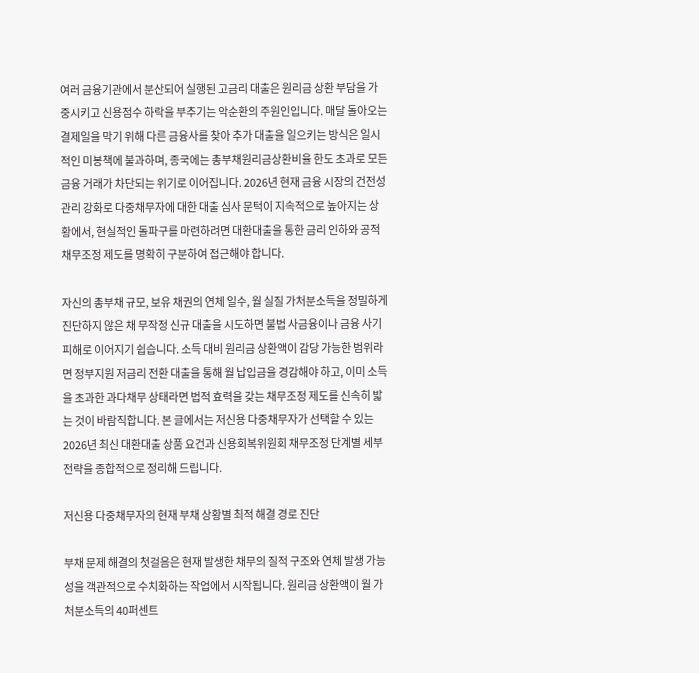여러 금융기관에서 분산되어 실행된 고금리 대출은 원리금 상환 부담을 가중시키고 신용점수 하락을 부추기는 악순환의 주원인입니다. 매달 돌아오는 결제일을 막기 위해 다른 금융사를 찾아 추가 대출을 일으키는 방식은 일시적인 미봉책에 불과하며, 종국에는 총부채원리금상환비율 한도 초과로 모든 금융 거래가 차단되는 위기로 이어집니다. 2026년 현재 금융 시장의 건전성 관리 강화로 다중채무자에 대한 대출 심사 문턱이 지속적으로 높아지는 상황에서, 현실적인 돌파구를 마련하려면 대환대출을 통한 금리 인하와 공적 채무조정 제도를 명확히 구분하여 접근해야 합니다.

자신의 총부채 규모, 보유 채권의 연체 일수, 월 실질 가처분소득을 정밀하게 진단하지 않은 채 무작정 신규 대출을 시도하면 불법 사금융이나 금융 사기 피해로 이어지기 쉽습니다. 소득 대비 원리금 상환액이 감당 가능한 범위라면 정부지원 저금리 전환 대출을 통해 월 납입금을 경감해야 하고, 이미 소득을 초과한 과다채무 상태라면 법적 효력을 갖는 채무조정 제도를 신속히 밟는 것이 바람직합니다. 본 글에서는 저신용 다중채무자가 선택할 수 있는 2026년 최신 대환대출 상품 요건과 신용회복위원회 채무조정 단계별 세부 전략을 종합적으로 정리해 드립니다.

저신용 다중채무자의 현재 부채 상황별 최적 해결 경로 진단

부채 문제 해결의 첫걸음은 현재 발생한 채무의 질적 구조와 연체 발생 가능성을 객관적으로 수치화하는 작업에서 시작됩니다. 원리금 상환액이 월 가처분소득의 40퍼센트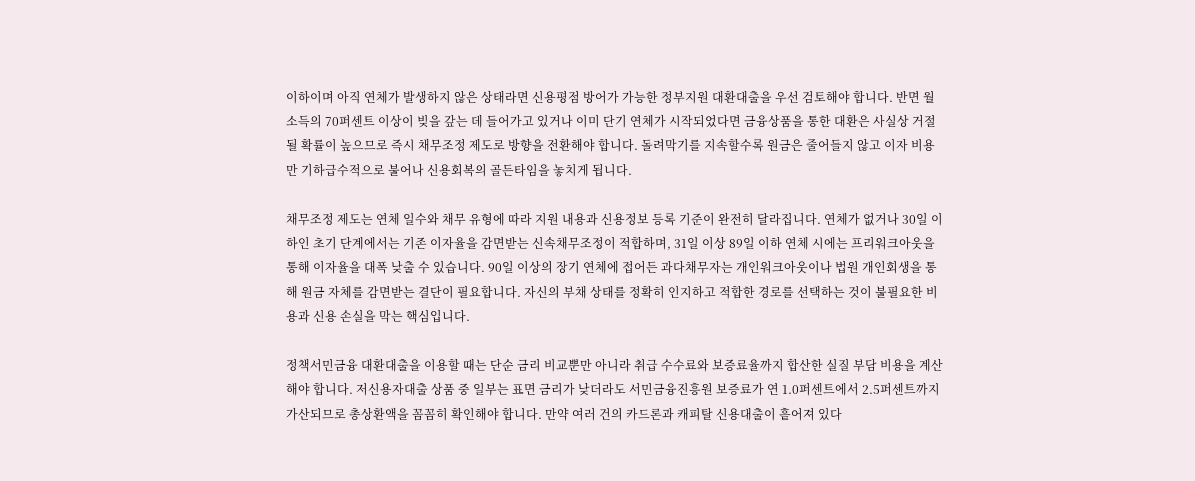이하이며 아직 연체가 발생하지 않은 상태라면 신용평점 방어가 가능한 정부지원 대환대출을 우선 검토해야 합니다. 반면 월 소득의 70퍼센트 이상이 빚을 갚는 데 들어가고 있거나 이미 단기 연체가 시작되었다면 금융상품을 통한 대환은 사실상 거절될 확률이 높으므로 즉시 채무조정 제도로 방향을 전환해야 합니다. 돌려막기를 지속할수록 원금은 줄어들지 않고 이자 비용만 기하급수적으로 불어나 신용회복의 골든타임을 놓치게 됩니다.

채무조정 제도는 연체 일수와 채무 유형에 따라 지원 내용과 신용정보 등록 기준이 완전히 달라집니다. 연체가 없거나 30일 이하인 초기 단계에서는 기존 이자율을 감면받는 신속채무조정이 적합하며, 31일 이상 89일 이하 연체 시에는 프리워크아웃을 통해 이자율을 대폭 낮출 수 있습니다. 90일 이상의 장기 연체에 접어든 과다채무자는 개인워크아웃이나 법원 개인회생을 통해 원금 자체를 감면받는 결단이 필요합니다. 자신의 부채 상태를 정확히 인지하고 적합한 경로를 선택하는 것이 불필요한 비용과 신용 손실을 막는 핵심입니다.

정책서민금융 대환대출을 이용할 때는 단순 금리 비교뿐만 아니라 취급 수수료와 보증료율까지 합산한 실질 부담 비용을 계산해야 합니다. 저신용자대출 상품 중 일부는 표면 금리가 낮더라도 서민금융진흥원 보증료가 연 1.0퍼센트에서 2.5퍼센트까지 가산되므로 총상환액을 꼼꼼히 확인해야 합니다. 만약 여러 건의 카드론과 캐피탈 신용대출이 흩어져 있다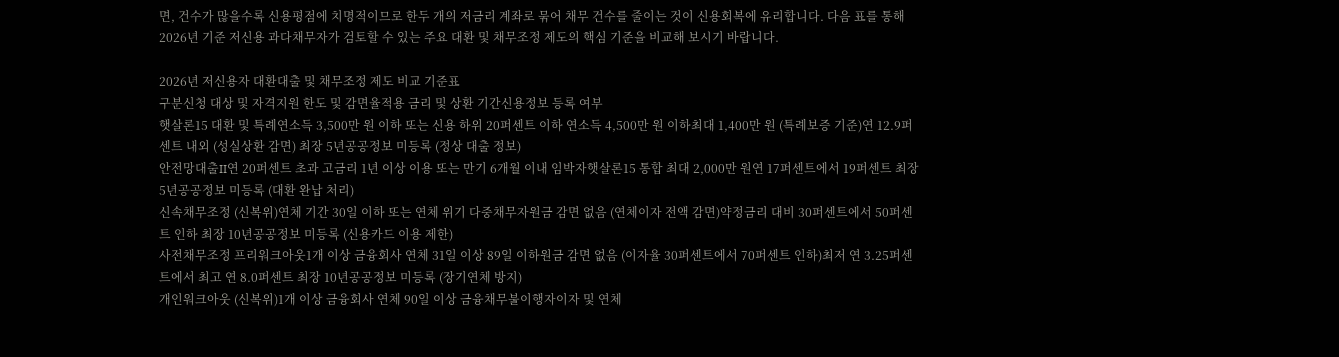면, 건수가 많을수록 신용평점에 치명적이므로 한두 개의 저금리 계좌로 묶어 채무 건수를 줄이는 것이 신용회복에 유리합니다. 다음 표를 통해 2026년 기준 저신용 과다채무자가 검토할 수 있는 주요 대환 및 채무조정 제도의 핵심 기준을 비교해 보시기 바랍니다.

2026년 저신용자 대환대출 및 채무조정 제도 비교 기준표
구분신청 대상 및 자격지원 한도 및 감면율적용 금리 및 상환 기간신용정보 등록 여부
햇살론15 대환 및 특례연소득 3,500만 원 이하 또는 신용 하위 20퍼센트 이하 연소득 4,500만 원 이하최대 1,400만 원 (특례보증 기준)연 12.9퍼센트 내외 (성실상환 감면) 최장 5년공공정보 미등록 (정상 대출 정보)
안전망대출II연 20퍼센트 초과 고금리 1년 이상 이용 또는 만기 6개월 이내 임박자햇살론15 통합 최대 2,000만 원연 17퍼센트에서 19퍼센트 최장 5년공공정보 미등록 (대환 완납 처리)
신속채무조정 (신복위)연체 기간 30일 이하 또는 연체 위기 다중채무자원금 감면 없음 (연체이자 전액 감면)약정금리 대비 30퍼센트에서 50퍼센트 인하 최장 10년공공정보 미등록 (신용카드 이용 제한)
사전채무조정 프리워크아웃1개 이상 금융회사 연체 31일 이상 89일 이하원금 감면 없음 (이자율 30퍼센트에서 70퍼센트 인하)최저 연 3.25퍼센트에서 최고 연 8.0퍼센트 최장 10년공공정보 미등록 (장기연체 방지)
개인워크아웃 (신복위)1개 이상 금융회사 연체 90일 이상 금융채무불이행자이자 및 연체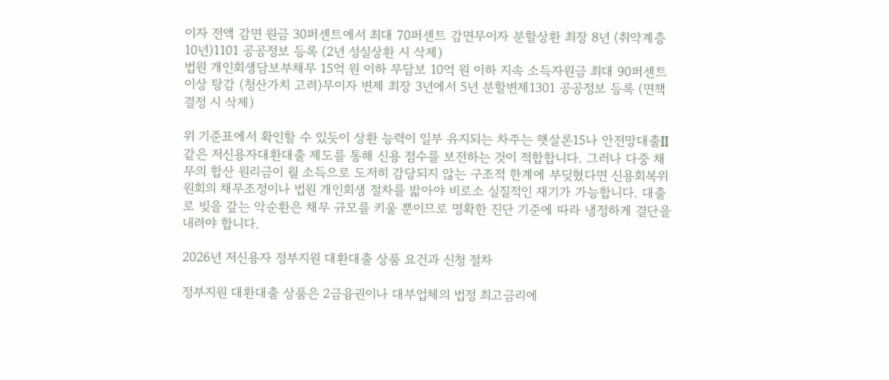이자 전액 감면 원금 30퍼센트에서 최대 70퍼센트 감면무이자 분할상환 최장 8년 (취약계층 10년)1101 공공정보 등록 (2년 성실상환 시 삭제)
법원 개인회생담보부채무 15억 원 이하 무담보 10억 원 이하 지속 소득자원금 최대 90퍼센트 이상 탕감 (청산가치 고려)무이자 변제 최장 3년에서 5년 분할변제1301 공공정보 등록 (면책 결정 시 삭제)

위 기준표에서 확인할 수 있듯이 상환 능력이 일부 유지되는 차주는 햇살론15나 안전망대출II 같은 저신용자대환대출 제도를 통해 신용 점수를 보전하는 것이 적합합니다. 그러나 다중 채무의 합산 원리금이 월 소득으로 도저히 감당되지 않는 구조적 한계에 부딪혔다면 신용회복위원회의 채무조정이나 법원 개인회생 절차를 밟아야 비로소 실질적인 재기가 가능합니다. 대출로 빚을 갚는 악순환은 채무 규모를 키울 뿐이므로 명확한 진단 기준에 따라 냉정하게 결단을 내려야 합니다.

2026년 저신용자 정부지원 대환대출 상품 요건과 신청 절차

정부지원 대환대출 상품은 2금융권이나 대부업체의 법정 최고금리에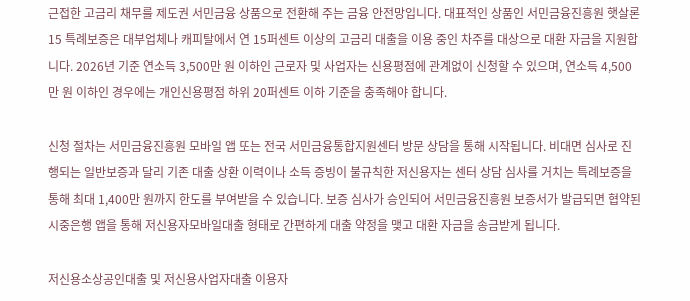근접한 고금리 채무를 제도권 서민금융 상품으로 전환해 주는 금융 안전망입니다. 대표적인 상품인 서민금융진흥원 햇살론15 특례보증은 대부업체나 캐피탈에서 연 15퍼센트 이상의 고금리 대출을 이용 중인 차주를 대상으로 대환 자금을 지원합니다. 2026년 기준 연소득 3,500만 원 이하인 근로자 및 사업자는 신용평점에 관계없이 신청할 수 있으며, 연소득 4,500만 원 이하인 경우에는 개인신용평점 하위 20퍼센트 이하 기준을 충족해야 합니다.

신청 절차는 서민금융진흥원 모바일 앱 또는 전국 서민금융통합지원센터 방문 상담을 통해 시작됩니다. 비대면 심사로 진행되는 일반보증과 달리 기존 대출 상환 이력이나 소득 증빙이 불규칙한 저신용자는 센터 상담 심사를 거치는 특례보증을 통해 최대 1,400만 원까지 한도를 부여받을 수 있습니다. 보증 심사가 승인되어 서민금융진흥원 보증서가 발급되면 협약된 시중은행 앱을 통해 저신용자모바일대출 형태로 간편하게 대출 약정을 맺고 대환 자금을 송금받게 됩니다.

저신용소상공인대출 및 저신용사업자대출 이용자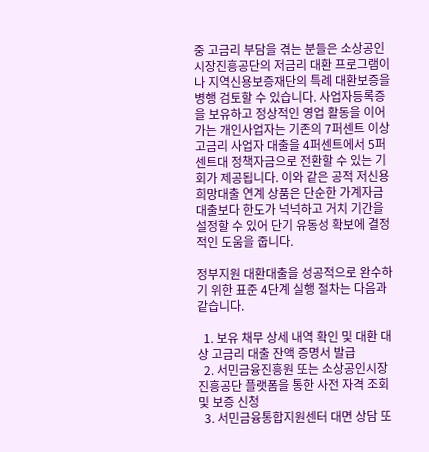중 고금리 부담을 겪는 분들은 소상공인시장진흥공단의 저금리 대환 프로그램이나 지역신용보증재단의 특례 대환보증을 병행 검토할 수 있습니다. 사업자등록증을 보유하고 정상적인 영업 활동을 이어가는 개인사업자는 기존의 7퍼센트 이상 고금리 사업자 대출을 4퍼센트에서 5퍼센트대 정책자금으로 전환할 수 있는 기회가 제공됩니다. 이와 같은 공적 저신용희망대출 연계 상품은 단순한 가계자금 대출보다 한도가 넉넉하고 거치 기간을 설정할 수 있어 단기 유동성 확보에 결정적인 도움을 줍니다.

정부지원 대환대출을 성공적으로 완수하기 위한 표준 4단계 실행 절차는 다음과 같습니다.

  1. 보유 채무 상세 내역 확인 및 대환 대상 고금리 대출 잔액 증명서 발급
  2. 서민금융진흥원 또는 소상공인시장진흥공단 플랫폼을 통한 사전 자격 조회 및 보증 신청
  3. 서민금융통합지원센터 대면 상담 또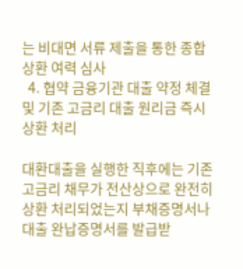는 비대면 서류 제출을 통한 종합 상환 여력 심사
  4. 협약 금융기관 대출 약정 체결 및 기존 고금리 대출 원리금 즉시 상환 처리

대환대출을 실행한 직후에는 기존 고금리 채무가 전산상으로 완전히 상환 처리되었는지 부채증명서나 대출 완납증명서를 발급받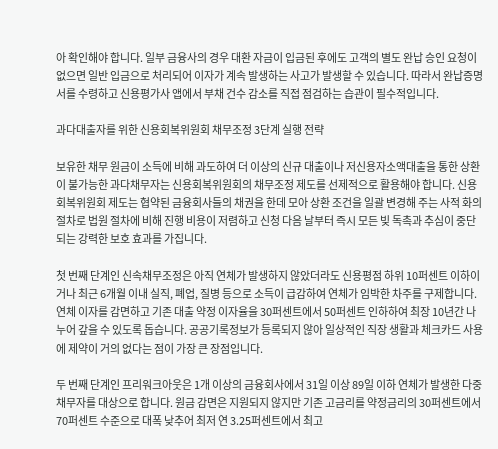아 확인해야 합니다. 일부 금융사의 경우 대환 자금이 입금된 후에도 고객의 별도 완납 승인 요청이 없으면 일반 입금으로 처리되어 이자가 계속 발생하는 사고가 발생할 수 있습니다. 따라서 완납증명서를 수령하고 신용평가사 앱에서 부채 건수 감소를 직접 점검하는 습관이 필수적입니다.

과다대출자를 위한 신용회복위원회 채무조정 3단계 실행 전략

보유한 채무 원금이 소득에 비해 과도하여 더 이상의 신규 대출이나 저신용자소액대출을 통한 상환이 불가능한 과다채무자는 신용회복위원회의 채무조정 제도를 선제적으로 활용해야 합니다. 신용회복위원회 제도는 협약된 금융회사들의 채권을 한데 모아 상환 조건을 일괄 변경해 주는 사적 화의 절차로 법원 절차에 비해 진행 비용이 저렴하고 신청 다음 날부터 즉시 모든 빚 독촉과 추심이 중단되는 강력한 보호 효과를 가집니다.

첫 번째 단계인 신속채무조정은 아직 연체가 발생하지 않았더라도 신용평점 하위 10퍼센트 이하이거나 최근 6개월 이내 실직, 폐업, 질병 등으로 소득이 급감하여 연체가 임박한 차주를 구제합니다. 연체 이자를 감면하고 기존 대출 약정 이자율을 30퍼센트에서 50퍼센트 인하하여 최장 10년간 나누어 갚을 수 있도록 돕습니다. 공공기록정보가 등록되지 않아 일상적인 직장 생활과 체크카드 사용에 제약이 거의 없다는 점이 가장 큰 장점입니다.

두 번째 단계인 프리워크아웃은 1개 이상의 금융회사에서 31일 이상 89일 이하 연체가 발생한 다중채무자를 대상으로 합니다. 원금 감면은 지원되지 않지만 기존 고금리를 약정금리의 30퍼센트에서 70퍼센트 수준으로 대폭 낮추어 최저 연 3.25퍼센트에서 최고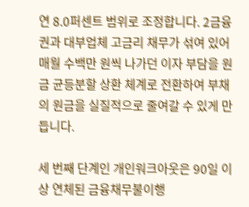연 8.0퍼센트 범위로 조정합니다. 2금융권과 대부업체 고금리 채무가 섞여 있어 매월 수백만 원씩 나가던 이자 부담을 원금 균등분할 상환 체계로 전환하여 부채의 원금을 실질적으로 줄여갈 수 있게 만듭니다.

세 번째 단계인 개인워크아웃은 90일 이상 연체된 금융채무불이행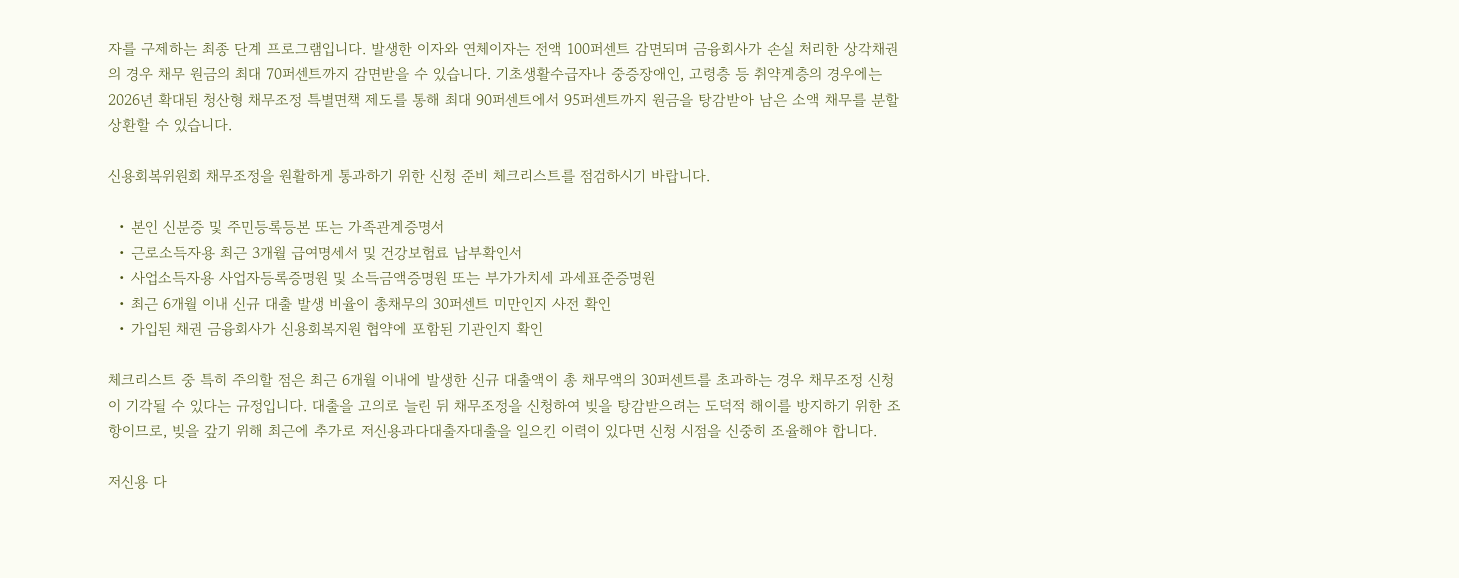자를 구제하는 최종 단계 프로그램입니다. 발생한 이자와 연체이자는 전액 100퍼센트 감면되며 금융회사가 손실 처리한 상각채권의 경우 채무 원금의 최대 70퍼센트까지 감면받을 수 있습니다. 기초생활수급자나 중증장애인, 고령층 등 취약계층의 경우에는 2026년 확대된 청산형 채무조정 특별면책 제도를 통해 최대 90퍼센트에서 95퍼센트까지 원금을 탕감받아 남은 소액 채무를 분할 상환할 수 있습니다.

신용회복위원회 채무조정을 원활하게 통과하기 위한 신청 준비 체크리스트를 점검하시기 바랍니다.

  • 본인 신분증 및 주민등록등본 또는 가족관계증명서
  • 근로소득자용 최근 3개월 급여명세서 및 건강보험료 납부확인서
  • 사업소득자용 사업자등록증명원 및 소득금액증명원 또는 부가가치세 과세표준증명원
  • 최근 6개월 이내 신규 대출 발생 비율이 총채무의 30퍼센트 미만인지 사전 확인
  • 가입된 채권 금융회사가 신용회복지원 협약에 포함된 기관인지 확인

체크리스트 중 특히 주의할 점은 최근 6개월 이내에 발생한 신규 대출액이 총 채무액의 30퍼센트를 초과하는 경우 채무조정 신청이 기각될 수 있다는 규정입니다. 대출을 고의로 늘린 뒤 채무조정을 신청하여 빚을 탕감받으려는 도덕적 해이를 방지하기 위한 조항이므로, 빚을 갚기 위해 최근에 추가로 저신용과다대출자대출을 일으킨 이력이 있다면 신청 시점을 신중히 조율해야 합니다.

저신용 다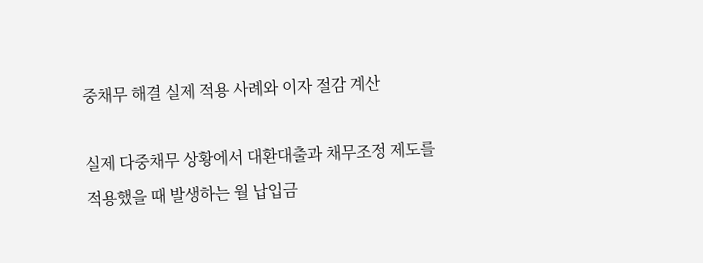중채무 해결 실제 적용 사례와 이자 절감 계산

실제 다중채무 상황에서 대환대출과 채무조정 제도를 적용했을 때 발생하는 월 납입금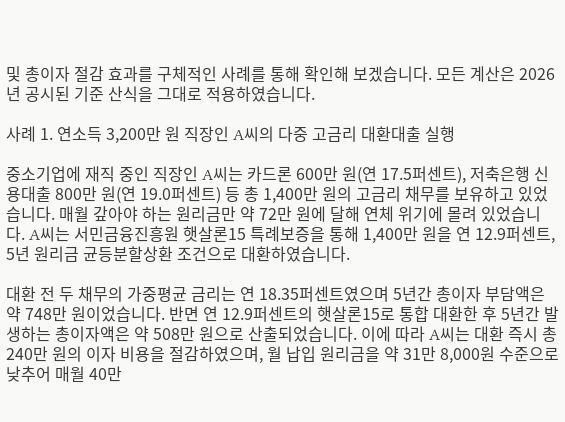및 총이자 절감 효과를 구체적인 사례를 통해 확인해 보겠습니다. 모든 계산은 2026년 공시된 기준 산식을 그대로 적용하였습니다.

사례 1. 연소득 3,200만 원 직장인 A씨의 다중 고금리 대환대출 실행

중소기업에 재직 중인 직장인 A씨는 카드론 600만 원(연 17.5퍼센트), 저축은행 신용대출 800만 원(연 19.0퍼센트) 등 총 1,400만 원의 고금리 채무를 보유하고 있었습니다. 매월 갚아야 하는 원리금만 약 72만 원에 달해 연체 위기에 몰려 있었습니다. A씨는 서민금융진흥원 햇살론15 특례보증을 통해 1,400만 원을 연 12.9퍼센트, 5년 원리금 균등분할상환 조건으로 대환하였습니다.

대환 전 두 채무의 가중평균 금리는 연 18.35퍼센트였으며 5년간 총이자 부담액은 약 748만 원이었습니다. 반면 연 12.9퍼센트의 햇살론15로 통합 대환한 후 5년간 발생하는 총이자액은 약 508만 원으로 산출되었습니다. 이에 따라 A씨는 대환 즉시 총 240만 원의 이자 비용을 절감하였으며, 월 납입 원리금을 약 31만 8,000원 수준으로 낮추어 매월 40만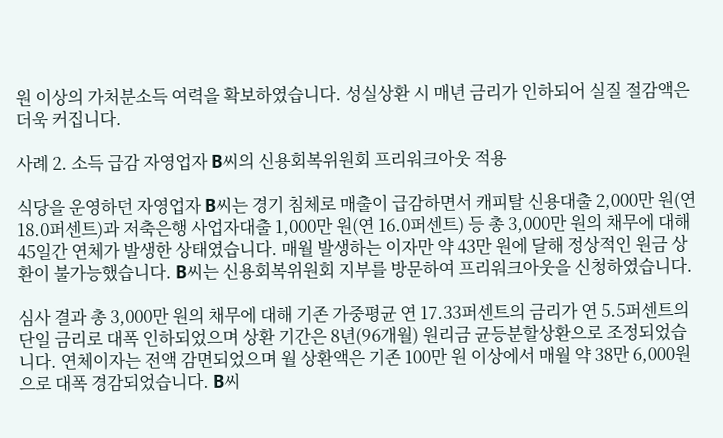원 이상의 가처분소득 여력을 확보하였습니다. 성실상환 시 매년 금리가 인하되어 실질 절감액은 더욱 커집니다.

사례 2. 소득 급감 자영업자 B씨의 신용회복위원회 프리워크아웃 적용

식당을 운영하던 자영업자 B씨는 경기 침체로 매출이 급감하면서 캐피탈 신용대출 2,000만 원(연 18.0퍼센트)과 저축은행 사업자대출 1,000만 원(연 16.0퍼센트) 등 총 3,000만 원의 채무에 대해 45일간 연체가 발생한 상태였습니다. 매월 발생하는 이자만 약 43만 원에 달해 정상적인 원금 상환이 불가능했습니다. B씨는 신용회복위원회 지부를 방문하여 프리워크아웃을 신청하였습니다.

심사 결과 총 3,000만 원의 채무에 대해 기존 가중평균 연 17.33퍼센트의 금리가 연 5.5퍼센트의 단일 금리로 대폭 인하되었으며 상환 기간은 8년(96개월) 원리금 균등분할상환으로 조정되었습니다. 연체이자는 전액 감면되었으며 월 상환액은 기존 100만 원 이상에서 매월 약 38만 6,000원으로 대폭 경감되었습니다. B씨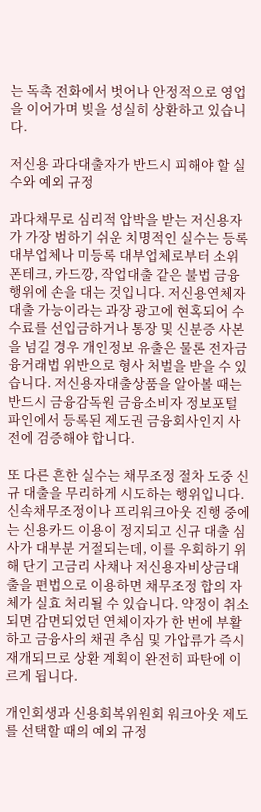는 독촉 전화에서 벗어나 안정적으로 영업을 이어가며 빚을 성실히 상환하고 있습니다.

저신용 과다대출자가 반드시 피해야 할 실수와 예외 규정

과다채무로 심리적 압박을 받는 저신용자가 가장 범하기 쉬운 치명적인 실수는 등록 대부업체나 미등록 대부업체로부터 소위 폰테크, 카드깡, 작업대출 같은 불법 금융 행위에 손을 대는 것입니다. 저신용연체자대출 가능이라는 과장 광고에 현혹되어 수수료를 선입금하거나 통장 및 신분증 사본을 넘길 경우 개인정보 유출은 물론 전자금융거래법 위반으로 형사 처벌을 받을 수 있습니다. 저신용자대출상품을 알아볼 때는 반드시 금융감독원 금융소비자 정보포털 파인에서 등록된 제도권 금융회사인지 사전에 검증해야 합니다.

또 다른 흔한 실수는 채무조정 절차 도중 신규 대출을 무리하게 시도하는 행위입니다. 신속채무조정이나 프리워크아웃 진행 중에는 신용카드 이용이 정지되고 신규 대출 심사가 대부분 거절되는데, 이를 우회하기 위해 단기 고금리 사채나 저신용자비상금대출을 편법으로 이용하면 채무조정 합의 자체가 실효 처리될 수 있습니다. 약정이 취소되면 감면되었던 연체이자가 한 번에 부활하고 금융사의 채권 추심 및 가압류가 즉시 재개되므로 상환 계획이 완전히 파탄에 이르게 됩니다.

개인회생과 신용회복위원회 워크아웃 제도를 선택할 때의 예외 규정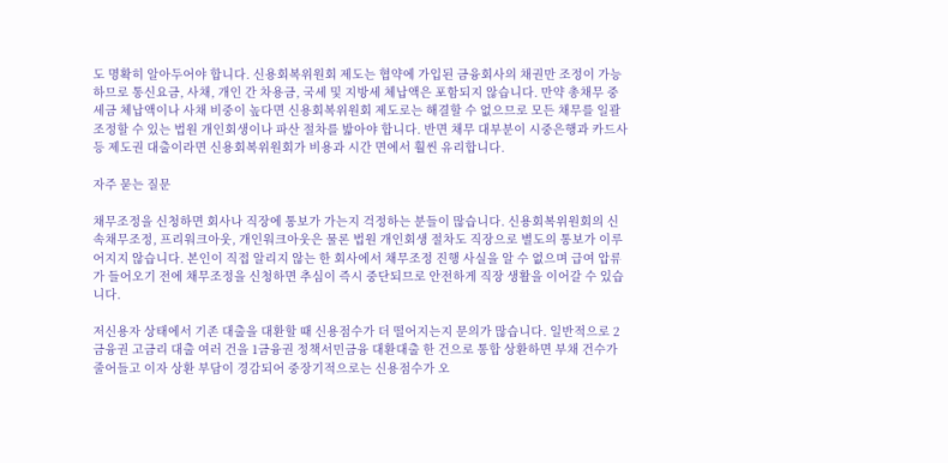도 명확히 알아두어야 합니다. 신용회복위원회 제도는 협약에 가입된 금융회사의 채권만 조정이 가능하므로 통신요금, 사채, 개인 간 차용금, 국세 및 지방세 체납액은 포함되지 않습니다. 만약 총채무 중 세금 체납액이나 사채 비중이 높다면 신용회복위원회 제도로는 해결할 수 없으므로 모든 채무를 일괄 조정할 수 있는 법원 개인회생이나 파산 절차를 밟아야 합니다. 반면 채무 대부분이 시중은행과 카드사 등 제도권 대출이라면 신용회복위원회가 비용과 시간 면에서 훨씬 유리합니다.

자주 묻는 질문

채무조정을 신청하면 회사나 직장에 통보가 가는지 걱정하는 분들이 많습니다. 신용회복위원회의 신속채무조정, 프리워크아웃, 개인워크아웃은 물론 법원 개인회생 절차도 직장으로 별도의 통보가 이루어지지 않습니다. 본인이 직접 알리지 않는 한 회사에서 채무조정 진행 사실을 알 수 없으며 급여 압류가 들어오기 전에 채무조정을 신청하면 추심이 즉시 중단되므로 안전하게 직장 생활을 이어갈 수 있습니다.

저신용자 상태에서 기존 대출을 대환할 때 신용점수가 더 떨어지는지 문의가 많습니다. 일반적으로 2금융권 고금리 대출 여러 건을 1금융권 정책서민금융 대환대출 한 건으로 통합 상환하면 부채 건수가 줄어들고 이자 상환 부담이 경감되어 중장기적으로는 신용점수가 오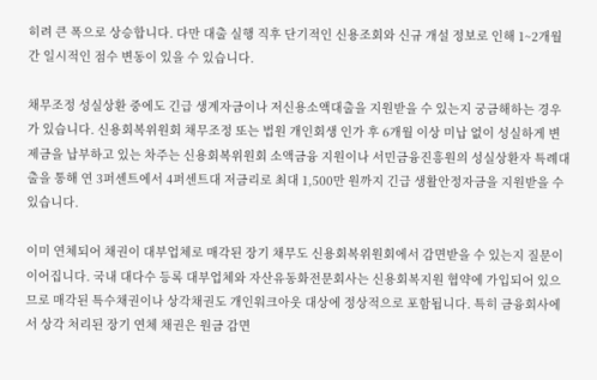히려 큰 폭으로 상승합니다. 다만 대출 실행 직후 단기적인 신용조회와 신규 개설 정보로 인해 1~2개월간 일시적인 점수 변동이 있을 수 있습니다.

채무조정 성실상환 중에도 긴급 생계자금이나 저신용소액대출을 지원받을 수 있는지 궁금해하는 경우가 있습니다. 신용회복위원회 채무조정 또는 법원 개인회생 인가 후 6개월 이상 미납 없이 성실하게 변제금을 납부하고 있는 차주는 신용회복위원회 소액금융 지원이나 서민금융진흥원의 성실상환자 특례대출을 통해 연 3퍼센트에서 4퍼센트대 저금리로 최대 1,500만 원까지 긴급 생활안정자금을 지원받을 수 있습니다.

이미 연체되어 채권이 대부업체로 매각된 장기 채무도 신용회복위원회에서 감면받을 수 있는지 질문이 이어집니다. 국내 대다수 등록 대부업체와 자산유동화전문회사는 신용회복지원 협약에 가입되어 있으므로 매각된 특수채권이나 상각채권도 개인워크아웃 대상에 정상적으로 포함됩니다. 특히 금융회사에서 상각 처리된 장기 연체 채권은 원금 감면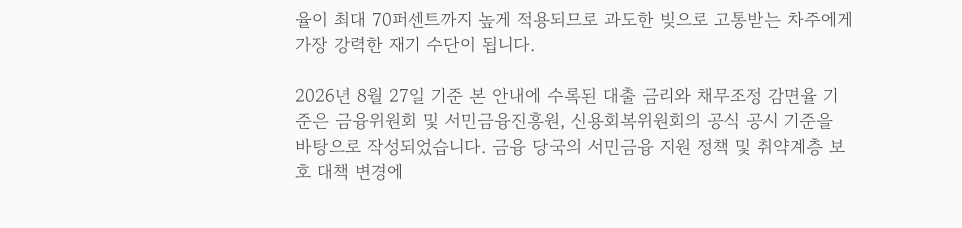율이 최대 70퍼센트까지 높게 적용되므로 과도한 빚으로 고통받는 차주에게 가장 강력한 재기 수단이 됩니다.

2026년 8월 27일 기준 본 안내에 수록된 대출 금리와 채무조정 감면율 기준은 금융위원회 및 서민금융진흥원, 신용회복위원회의 공식 공시 기준을 바탕으로 작성되었습니다. 금융 당국의 서민금융 지원 정책 및 취약계층 보호 대책 변경에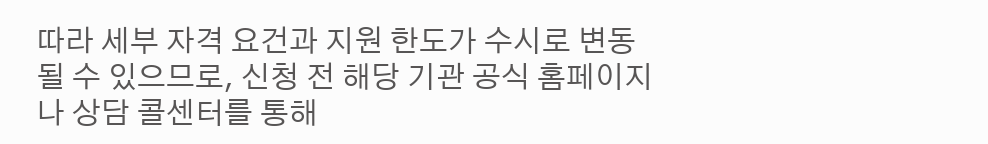따라 세부 자격 요건과 지원 한도가 수시로 변동될 수 있으므로, 신청 전 해당 기관 공식 홈페이지나 상담 콜센터를 통해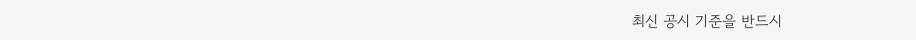최신 공시 기준을 반드시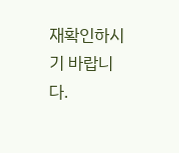재확인하시기 바랍니다.